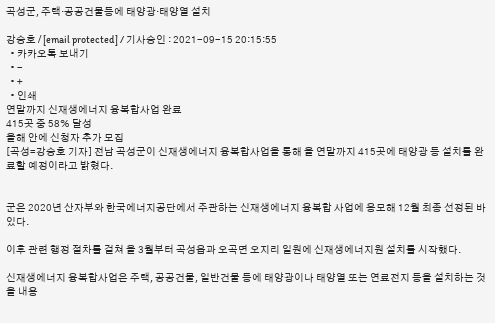곡성군, 주택·공공건물등에 태양광·태양열 설치

강승호 / [email protected] / 기사승인 : 2021-09-15 20:15:55
  • 카카오톡 보내기
  • -
  • +
  • 인쇄
연말까지 신재생에너지 융복합사업 완료
415곳 중 58% 달성
올해 안에 신청자 추가 모집
[곡성=강승호 기자] 전남 곡성군이 신재생에너지 융복합사업을 통해 올 연말까지 415곳에 태양광 등 설치를 완료할 예정이라고 밝혔다.


군은 2020년 산자부와 한국에너지공단에서 주관하는 신재생에너지 융복합 사업에 응모해 12월 최종 선정된 바 있다.

이후 관련 행정 절차를 걸쳐 올 3월부터 곡성읍과 오곡면 오지리 일원에 신재생에너지원 설치를 시작했다.

신재생에너지 융복합사업은 주택, 공공건물, 일반건물 등에 태양광이나 태양열 또는 연료전지 등을 설치하는 것을 내용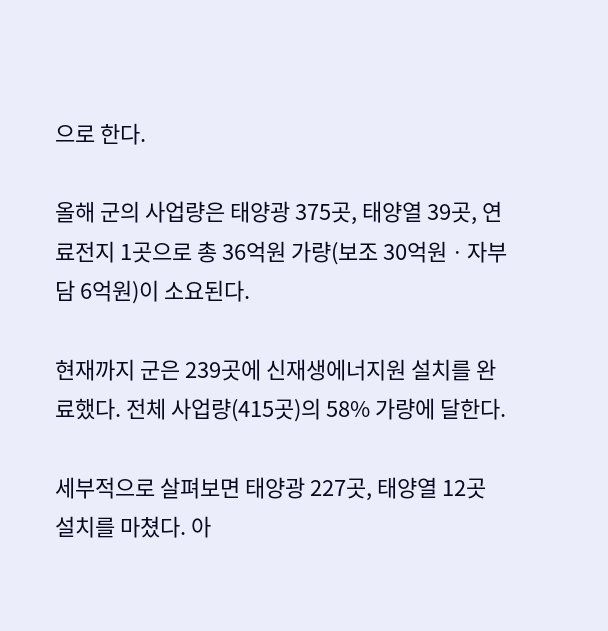으로 한다.

올해 군의 사업량은 태양광 375곳, 태양열 39곳, 연료전지 1곳으로 총 36억원 가량(보조 30억원ㆍ자부담 6억원)이 소요된다.

현재까지 군은 239곳에 신재생에너지원 설치를 완료했다. 전체 사업량(415곳)의 58% 가량에 달한다.

세부적으로 살펴보면 태양광 227곳, 태양열 12곳 설치를 마쳤다. 아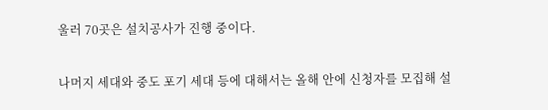울러 70곳은 설치공사가 진행 중이다.

나머지 세대와 중도 포기 세대 등에 대해서는 올해 안에 신청자를 모집해 설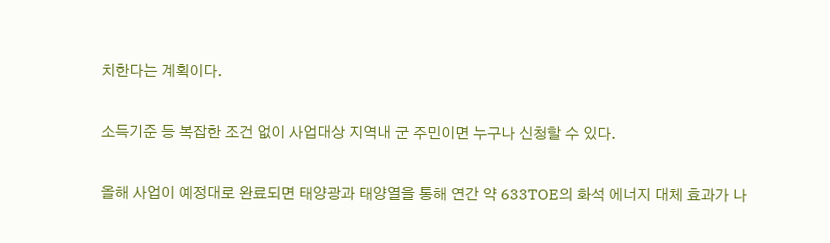치한다는 계획이다.

소득기준 등 복잡한 조건 없이 사업대상 지역내 군 주민이면 누구나 신청할 수 있다.

올해 사업이 예정대로 완료되면 태양광과 태양열을 통해 연간 약 633TOE의 화석 에너지 대체 효과가 나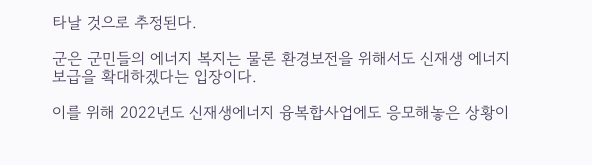타날 것으로 추정된다.

군은 군민들의 에너지 복지는 물론 환경보전을 위해서도 신재생 에너지 보급을 확대하겠다는 입장이다.

이를 위해 2022년도 신재생에너지 융복합사업에도 응모해놓은 상황이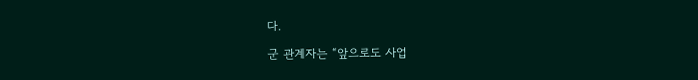다.

군 관계자는 “앞으로도 사업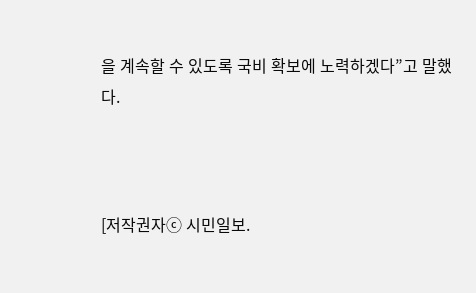을 계속할 수 있도록 국비 확보에 노력하겠다”고 말했다.



[저작권자ⓒ 시민일보.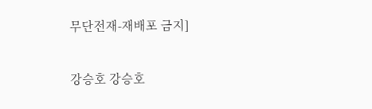무단전재-재배포 금지]

강승호 강승호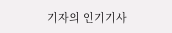기자의 인기기사